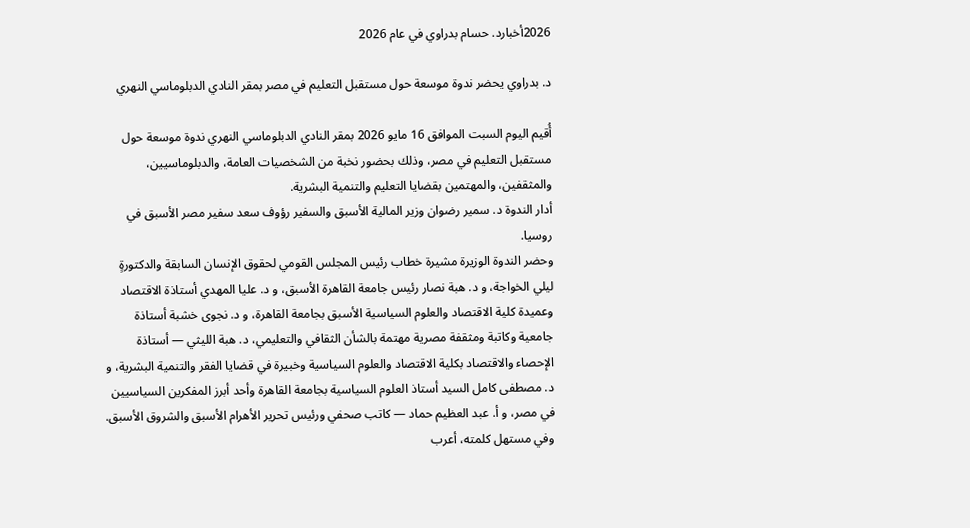2026أخبارد. حسام بدراوي في عام 2026

د. بدراوي يحضر ندوة موسعة حول مستقبل التعليم في مصر بمقر النادي الدبلوماسي النهري

أُقيم اليوم السبت الموافق 16 مايو 2026 بمقر النادي الدبلوماسي النهري ندوة موسعة حول مستقبل التعليم في مصر، وذلك بحضور نخبة من الشخصيات العامة، والدبلوماسيين، والمثقفين، والمهتمين بقضايا التعليم والتنمية البشرية.
أدار الندوة د. سمير رضوان وزير المالية الأسبق والسفير رؤوف سعد سفير مصر الأسبق في روسيا.
وحضر الندوة الوزيرة مشيرة خطاب رئيس المجلس القومي لحقوق الإنسان السابقة والدكتورةٍ ليلي الخواجة، و د. هبة نصار رئيس جامعة القاهرة الأسبق، و د. عليا المهدي أستاذة الاقتصاد وعميدة كلية الاقتصاد والعلوم السياسية الأسبق بجامعة القاهرة، و د. نجوى خشبة أستاذة جامعية وكاتبة ومثقفة مصرية مهتمة بالشأن الثقافي والتعليمي، د. هبة الليثي — أستاذة الإحصاء والاقتصاد بكلية الاقتصاد والعلوم السياسية وخبيرة في قضايا الفقر والتنمية البشرية، و د. مصطفى كامل السيد أستاذ العلوم السياسية بجامعة القاهرة وأحد أبرز المفكرين السياسيين في مصر، و أ. عبد العظيم حماد — كاتب صحفي ورئيس تحرير الأهرام الأسبق والشروق الأسبق.
وفي مستهل كلمته، أعرب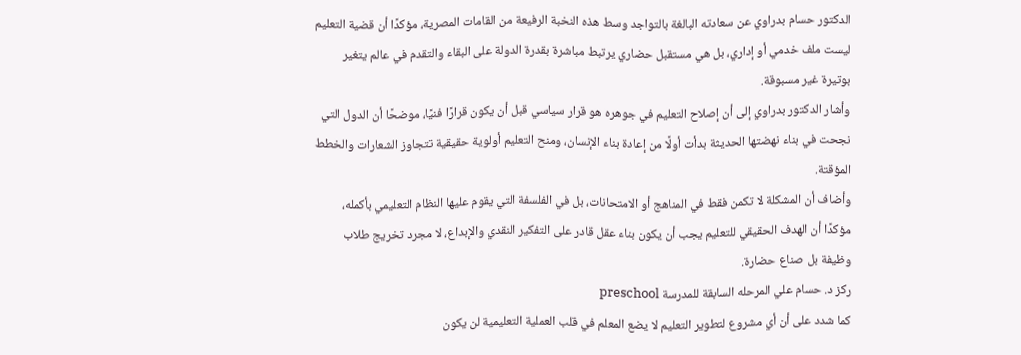الدكتور حسام بدراوي عن سعادته البالغة بالتواجد وسط هذه النخبة الرفيعة من القامات المصرية، مؤكدًا أن قضية التعليم ليست ملف خدمي أو إداري، بل هي مستقبل حضاري يرتبط مباشرة بقدرة الدولة على البقاء والتقدم في عالم يتغير بوتيرة غير مسبوقة.
وأشار الدكتور بدراوي إلى أن إصلاح التعليم في جوهره هو قرار سياسي قبل أن يكون قرارًا فنيًا، موضحًا أن الدول التي نجحت في بناء نهضتها الحديثة بدأت أولًا من إعادة بناء الإنسان، ومنح التعليم أولوية حقيقية تتجاوز الشعارات والخطط المؤقتة.
وأضاف أن المشكلة لا تكمن فقط في المناهج أو الامتحانات، بل في الفلسفة التي يقوم عليها النظام التعليمي بأكمله، مؤكدًا أن الهدف الحقيقي للتعليم يجب أن يكون بناء عقل قادر على التفكير النقدي والإبداع، لا مجرد تخريج طلاب وظيفة بل صناع حضارة.
ركز د. حسام علي المرحله السابقة للمدرسة preschool
كما شدد على أن أي مشروع لتطوير التعليم لا يضع المعلم في قلب العملية التعليمية لن يكون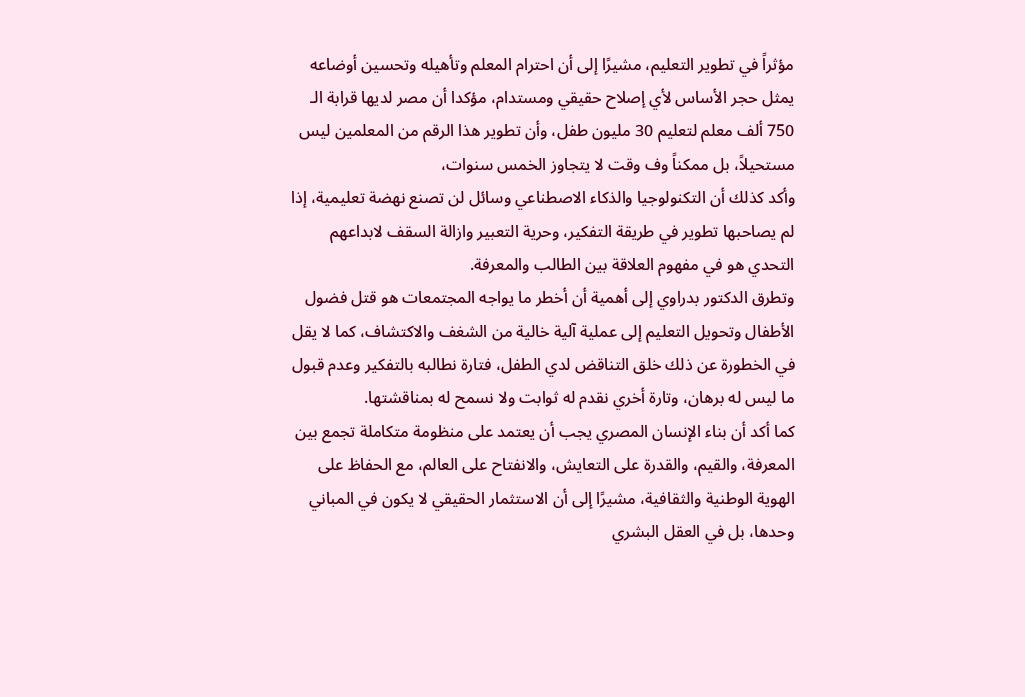مؤثراً في تطوير التعليم، مشيرًا إلى أن احترام المعلم وتأهيله وتحسين أوضاعه يمثل حجر الأساس لأي إصلاح حقيقي ومستدام، مؤكدا أن مصر لديها قرابة الـ 750 ألف معلم لتعليم 30 مليون طفل، وأن تطوير هذا الرقم من المعلمين ليس مستحيلاً، بل ممكناً وف وقت لا يتجاوز الخمس سنوات،
وأكد كذلك أن التكنولوجيا والذكاء الاصطناعي وسائل لن تصنع نهضة تعليمية، إذا لم يصاحبها تطوير في طريقة التفكير، وحرية التعبير وازالة السقف لابداعهم
التحدي هو في مفهوم العلاقة بين الطالب والمعرفة.
وتطرق الدكتور بدراوي إلى أهمية أن أخطر ما يواجه المجتمعات هو قتل فضول الأطفال وتحويل التعليم إلى عملية آلية خالية من الشغف والاكتشاف، كما لا يقل في الخطورة عن ذلك خلق التناقض لدي الطفل، فتارة نطالبه بالتفكير وعدم قبول ما ليس له برهان، وتارة أخري نقدم له ثوابت ولا نسمح له بمناقشتها.
كما أكد أن بناء الإنسان المصري يجب أن يعتمد على منظومة متكاملة تجمع بين المعرفة، والقيم، والقدرة على التعايش، والانفتاح على العالم، مع الحفاظ على الهوية الوطنية والثقافية، مشيرًا إلى أن الاستثمار الحقيقي لا يكون في المباني وحدها، بل في العقل البشري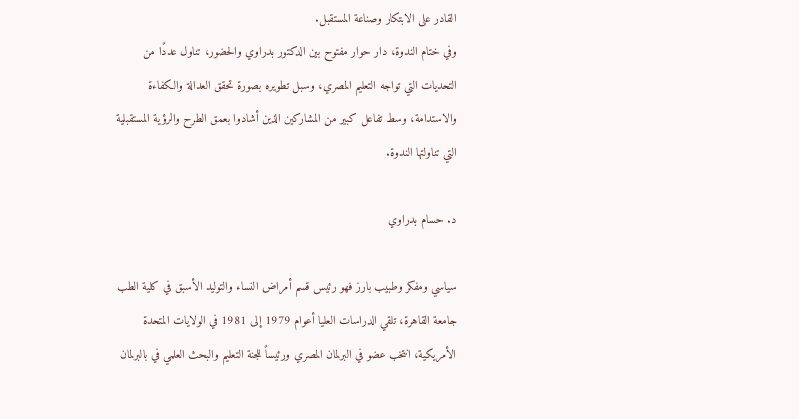القادر على الابتكار وصناعة المستقبل.
وفي ختام الندوة، دار حوار مفتوح بين الدكتور بدراوي والحضور، تناول عددًا من التحديات التي تواجه التعليم المصري، وسبل تطويره بصورة تحقق العدالة والكفاءة والاستدامة، وسط تفاعل كبير من المشاركين الذين أشادوا بعمق الطرح والرؤية المستقبلية التي تناولتها الندوة.

د. حسام بدراوي

سياسي ومفكر وطبيب بارز فهو رئيس قسم أمراض النساء والتوليد الأسبق في كلية الطب جامعة القاهرة، تلقي الدراسات العليا أعوام 1979 إلى 1981 في الولايات المتحدة الأمريكية، انتخب عضو في البرلمان المصري ورئيساً للجنة التعليم والبحث العلمي في بالبرلمان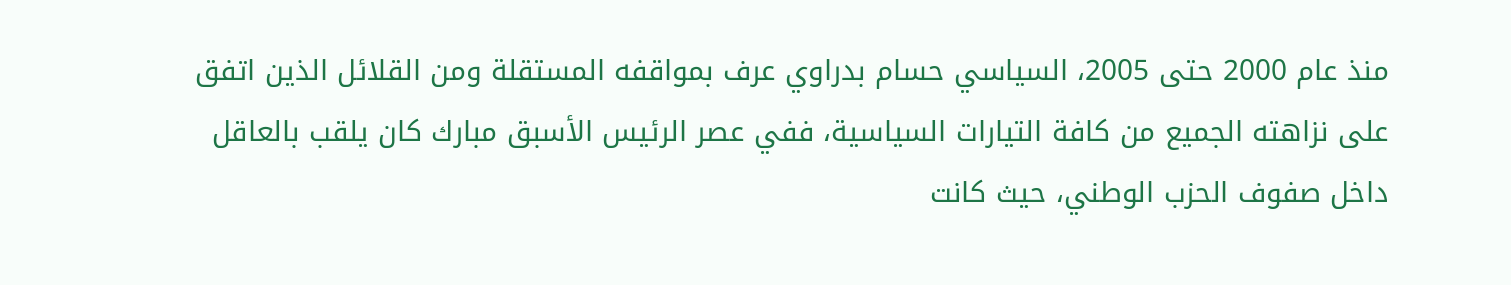منذ عام 2000 حتى 2005، السياسي حسام بدراوي عرف بمواقفه المستقلة ومن القلائل الذين اتفق على نزاهته الجميع من كافة التيارات السياسية، ففي عصر الرئيس الأسبق مبارك كان يلقب بالعاقل داخل صفوف الحزب الوطني، حيث كانت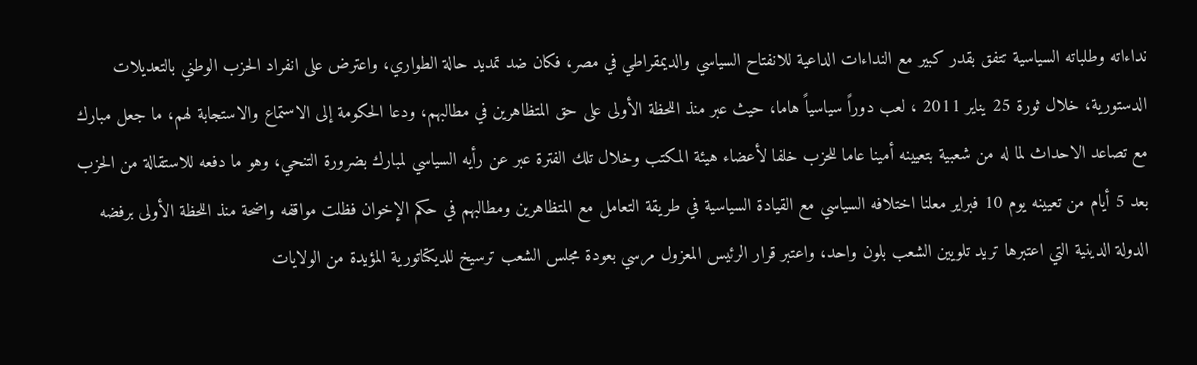نداءاته وطلباته السياسية تتفق بقدر كبير مع النداءات الداعية للانفتاح السياسي والديمقراطي في مصر، فكان ضد تمديد حالة الطواري، واعترض على انفراد الحزب الوطني بالتعديلات الدستورية، خلال ثورة 25 يناير 2011 ، لعب دوراً سياسياً هاما، حيث عبر منذ اللحظة الأولى على حق المتظاهرين في مطالبهم، ودعا الحكومة إلى الاستماع والاستجابة لهم، ما جعل مبارك مع تصاعد الاحداث لما له من شعبية بتعيينه أمينا عاما للحزب خلفا لأعضاء هيئة المكتب وخلال تلك الفترة عبر عن رأيه السياسي لمبارك بضرورة التنحي، وهو ما دفعه للاستقالة من الحزب بعد 5 أيام من تعيينه يوم 10 فبراير معلنا اختلافه السياسي مع القيادة السياسية في طريقة التعامل مع المتظاهرين ومطالبهم في حكم الإخوان فظلت مواقفه واضحة منذ اللحظة الأولى برفضه الدولة الدينية التي اعتبرها تريد تلويين الشعب بلون واحد، واعتبر قرار الرئيس المعزول مرسي بعودة مجلس الشعب ترسيخ للديكتاتورية المؤيدة من الولايات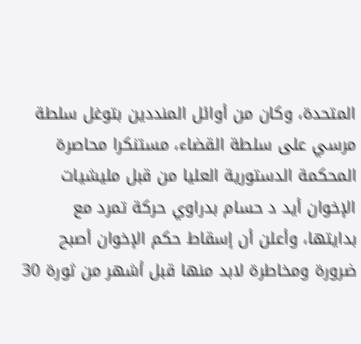المتحدة، وكان من أوائل المنددين بتوغل سلطة مرسي على سلطة القضاء، مستنكرا محاصرة المحكمة الدستورية العليا من قبل مليشيات الإخوان أيد د حسام بدراوي حركة تمرد مع بدايتها، وأعلن أن إسقاط حكم الإخوان أصبح ضرورة ومخاطرة لابد منها قبل أشهر من ثورة 30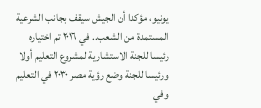يونيو، مؤكدا أن الجيش سيقف بجانب الشرعية المستمدة من الشعب.. في ٢٠١٦ تم اختياره رئيسا للجنة الاستشارية لمشروع التعليم أولا ورئيسا للجنة وضع رؤية مصر ٢٠٣٠ في التعليم وفي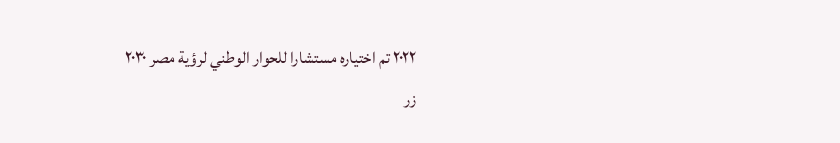٢٠٢٢ تم اختياره مستشارا للحوار الوطني لرؤية مصر ٢٠٣٠
زر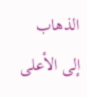الذهاب إلى الأعلى